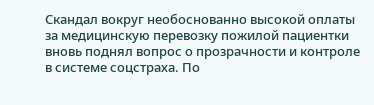Скандал вокруг необоснованно высокой оплаты за медицинскую перевозку пожилой пациентки вновь поднял вопрос о прозрачности и контроле в системе соцстраха. По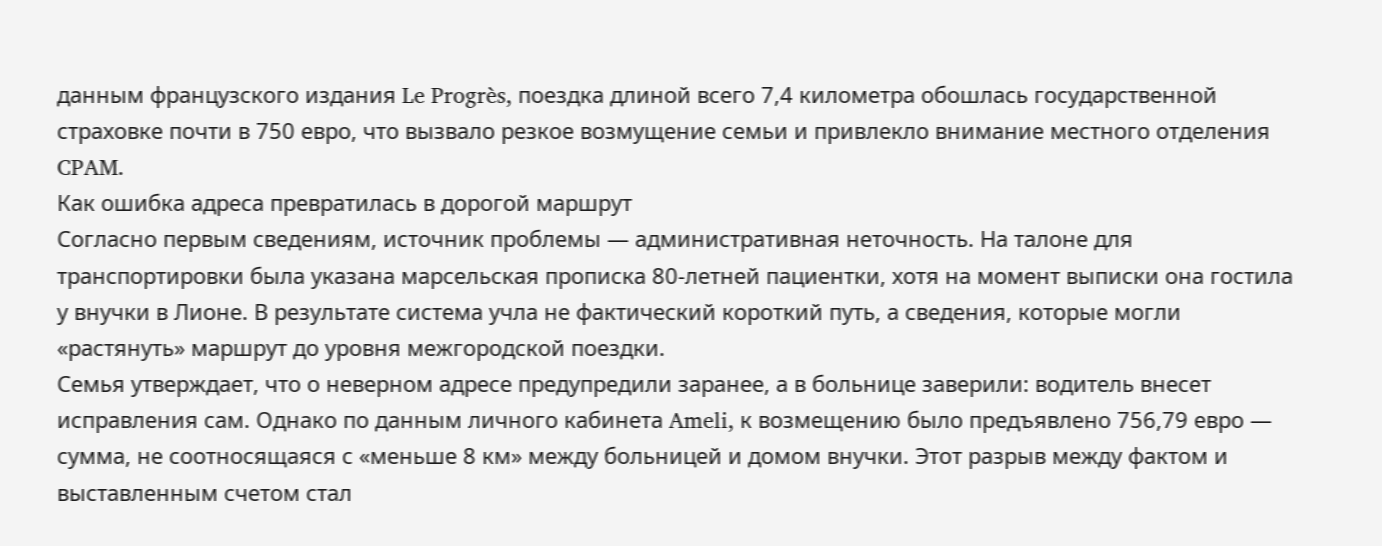данным французского издания Le Progrès, поездка длиной всего 7,4 километра обошлась государственной страховке почти в 750 евро, что вызвало резкое возмущение семьи и привлекло внимание местного отделения CPAM.
Как ошибка адреса превратилась в дорогой маршрут
Согласно первым сведениям, источник проблемы — административная неточность. На талоне для транспортировки была указана марсельская прописка 80‑летней пациентки, хотя на момент выписки она гостила у внучки в Лионе. В результате система учла не фактический короткий путь, а сведения, которые могли «растянуть» маршрут до уровня межгородской поездки.
Семья утверждает, что о неверном адресе предупредили заранее, а в больнице заверили: водитель внесет исправления сам. Однако по данным личного кабинета Ameli, к возмещению было предъявлено 756,79 евро — сумма, не соотносящаяся с «меньше 8 км» между больницей и домом внучки. Этот разрыв между фактом и выставленным счетом стал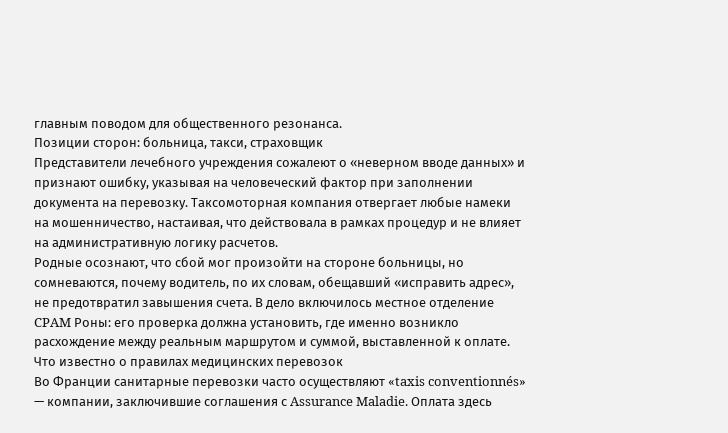главным поводом для общественного резонанса.
Позиции сторон: больница, такси, страховщик
Представители лечебного учреждения сожалеют о «неверном вводе данных» и признают ошибку, указывая на человеческий фактор при заполнении документа на перевозку. Таксомоторная компания отвергает любые намеки на мошенничество, настаивая, что действовала в рамках процедур и не влияет на административную логику расчетов.
Родные осознают, что сбой мог произойти на стороне больницы, но сомневаются, почему водитель, по их словам, обещавший «исправить адрес», не предотвратил завышения счета. В дело включилось местное отделение CPAM Роны: его проверка должна установить, где именно возникло расхождение между реальным маршрутом и суммой, выставленной к оплате.
Что известно о правилах медицинских перевозок
Во Франции санитарные перевозки часто осуществляют «taxis conventionnés» — компании, заключившие соглашения с Assurance Maladie. Оплата здесь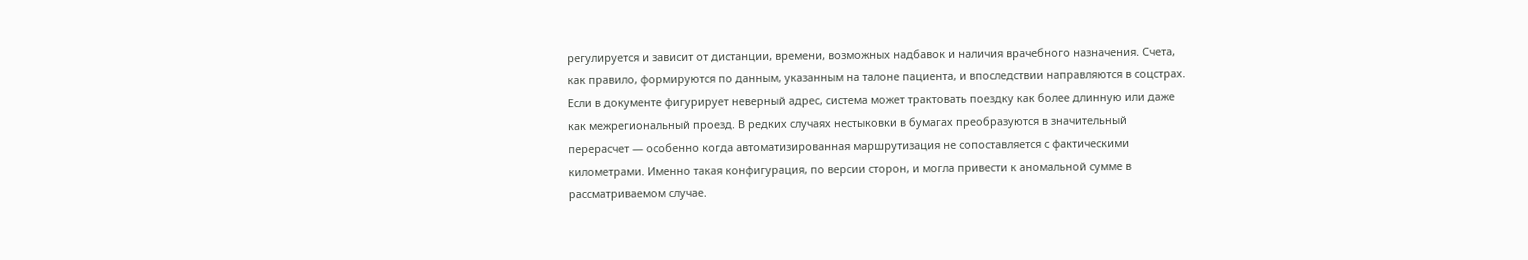регулируется и зависит от дистанции, времени, возможных надбавок и наличия врачебного назначения. Счета, как правило, формируются по данным, указанным на талоне пациента, и впоследствии направляются в соцстрах.
Если в документе фигурирует неверный адрес, система может трактовать поездку как более длинную или даже как межрегиональный проезд. В редких случаях нестыковки в бумагах преобразуются в значительный перерасчет — особенно когда автоматизированная маршрутизация не сопоставляется с фактическими километрами. Именно такая конфигурация, по версии сторон, и могла привести к аномальной сумме в рассматриваемом случае.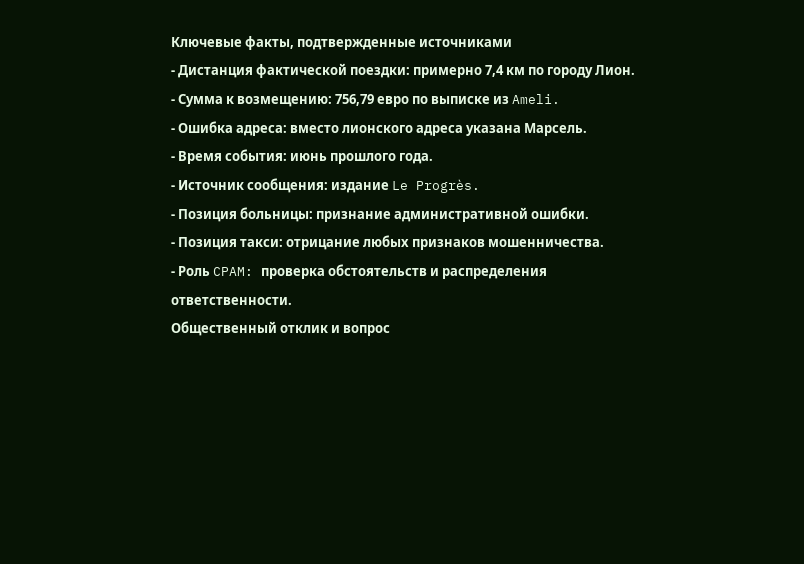Ключевые факты, подтвержденные источниками
- Дистанция фактической поездки: примерно 7,4 км по городу Лион.
- Сумма к возмещению: 756,79 евро по выписке из Ameli.
- Ошибка адреса: вместо лионского адреса указана Марсель.
- Время события: июнь прошлого года.
- Источник сообщения: издание Le Progrès.
- Позиция больницы: признание административной ошибки.
- Позиция такси: отрицание любых признаков мошенничества.
- Роль CPAM: проверка обстоятельств и распределения ответственности.
Общественный отклик и вопрос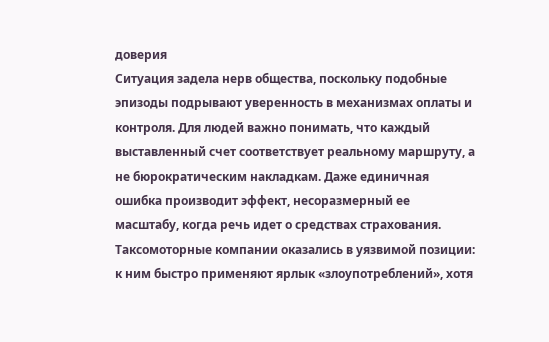доверия
Ситуация задела нерв общества, поскольку подобные эпизоды подрывают уверенность в механизмах оплаты и контроля. Для людей важно понимать, что каждый выставленный счет соответствует реальному маршруту, а не бюрократическим накладкам. Даже единичная ошибка производит эффект, несоразмерный ее масштабу, когда речь идет о средствах страхования.
Таксомоторные компании оказались в уязвимой позиции: к ним быстро применяют ярлык «злоупотреблений», хотя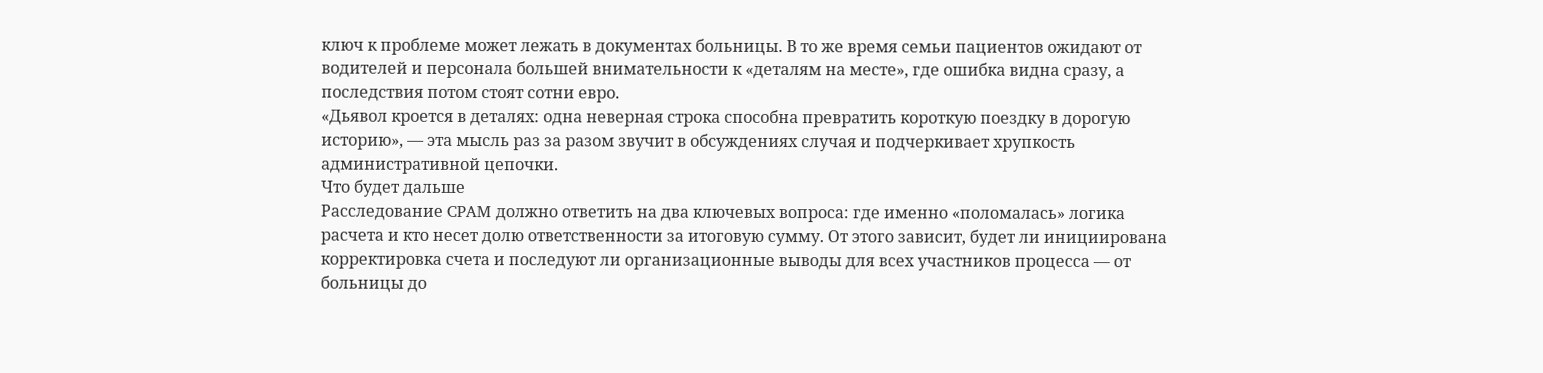ключ к проблеме может лежать в документах больницы. В то же время семьи пациентов ожидают от водителей и персонала большей внимательности к «деталям на месте», где ошибка видна сразу, а последствия потом стоят сотни евро.
«Дьявол кроется в деталях: одна неверная строка способна превратить короткую поездку в дорогую историю», — эта мысль раз за разом звучит в обсуждениях случая и подчеркивает хрупкость административной цепочки.
Что будет дальше
Расследование CPAM должно ответить на два ключевых вопроса: где именно «поломалась» логика расчета и кто несет долю ответственности за итоговую сумму. От этого зависит, будет ли инициирована корректировка счета и последуют ли организационные выводы для всех участников процесса — от больницы до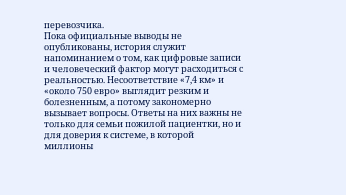перевозчика.
Пока официальные выводы не опубликованы, история служит напоминанием о том, как цифровые записи и человеческий фактор могут расходиться с реальностью. Несоответствие «7,4 км» и «около 750 евро» выглядит резким и болезненным, а потому закономерно вызывает вопросы. Ответы на них важны не только для семьи пожилой пациентки, но и для доверия к системе, в которой миллионы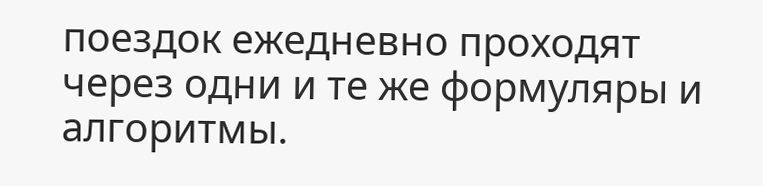поездок ежедневно проходят через одни и те же формуляры и алгоритмы.